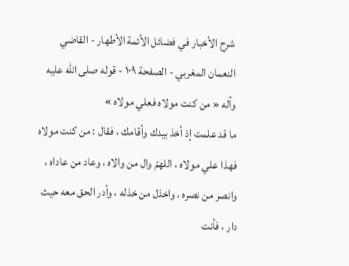شرح الأخبار في فضائل الأئمة الأطهار - القاضي النعمان المغربي - الصفحة ١٠٩ - قوله صلى الله عليه وآله « من كنت مولاه فعلي مولاه »
ما قد علمت إذ أخذ بيدك وأقامك ، فقال : من كنت مولاه فهذا علي مولاه ، اللهمّ وال من والاه ، وعاد من عاداه ، وانصر من نصره ، واخذل من خذله ، وأدر الحق معه حيث دار ، فأنت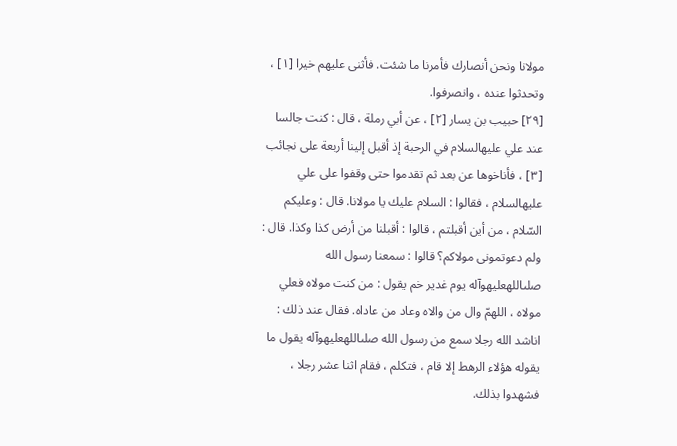مولانا ونحن أنصارك فأمرنا ما شئت. فأثنى عليهم خيرا [١] ، وتحدثوا عنده ، وانصرفوا.
[٢٩] حبيب بن يسار [٢] ، عن أبي رملة ، قال : كنت جالسا عند علي عليهالسلام في الرحبة إذ أقبل إلينا أربعة على نجائب [٣] ، فأناخوها عن بعد ثم تقدموا حتى وقفوا على علي عليهالسلام ، فقالوا : السلام عليك يا مولانا. قال : وعليكم السّلام ، من أين أقبلتم ، قالوا : أقبلنا من أرض كذا وكذا. قال : ولم دعوتمونى مولاكم؟ قالوا : سمعنا رسول الله صلىاللهعليهوآله يوم غدير خم يقول : من كنت مولاه فعلي مولاه ، اللهمّ وال من والاه وعاد من عاداه. فقال عند ذلك : اناشد الله رجلا سمع من رسول الله صلىاللهعليهوآله يقول ما يقوله هؤلاء الرهط إلا قام ، فتكلم ، فقام اثنا عشر رجلا ، فشهدوا بذلك.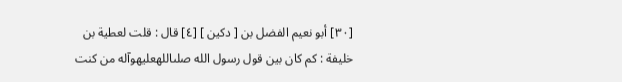[٣٠] أبو نعيم الفضل بن [ دكين ] [٤] قال : قلت لعطية بن خليفة : كم كان بين قول رسول الله صلىاللهعليهوآله من كنت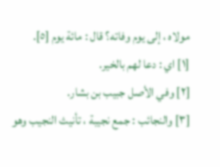مولاه ، إلى يوم وفاته؟ قال : مائة يوم [٥].
[١] اي : دعا لهم بالخير.
[٢] وفي الأصل جبيب بن بشار.
[٣] والنجائب : جمع نجيبة ، تأنيث النجيب وهو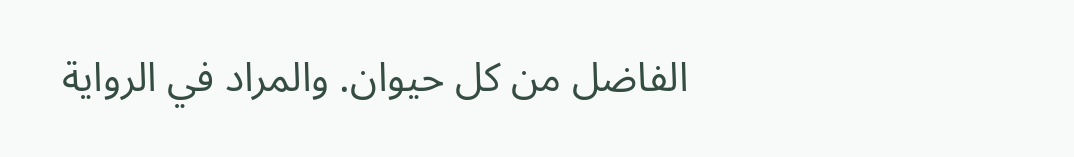الفاضل من كل حيوان. والمراد في الرواية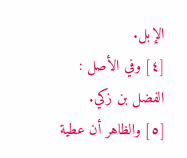الإبل.
[٤] وفي الأصل : الفضل بن زكي.
[٥] والظاهر أن عطية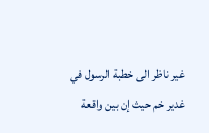غير ناظر الى خطبة الرسول في غدير خم حيث إن بين واقعة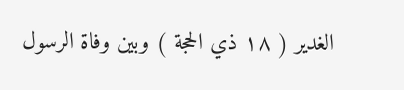الغدير ( ١٨ ذي الحجة ) وبين وفاة الرسول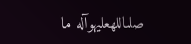صلىاللهعليهوآله ما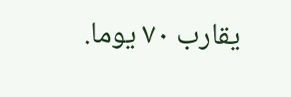يقارب ٧٠ يوما.